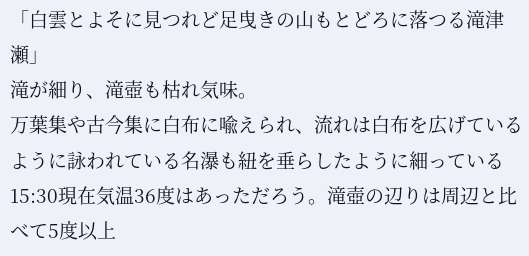「白雲とよそに見つれど足曳きの山もとどろに落つる滝津瀬」
滝が細り、滝壺も枯れ気味。
万葉集や古今集に白布に喩えられ、流れは白布を広げているように詠われている名瀑も紐を垂らしたように細っている15:30現在気温36度はあっただろう。滝壺の辺りは周辺と比べて5度以上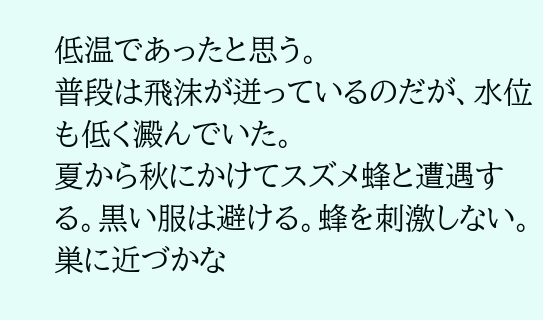低温であったと思う。
普段は飛沫が迸っているのだが、水位も低く澱んでいた。
夏から秋にかけてスズメ蜂と遭遇する。黒い服は避ける。蜂を刺激しない。巣に近づかな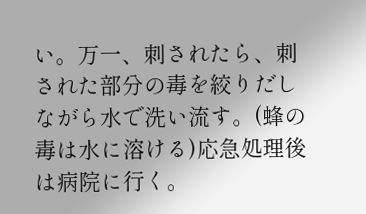い。万一、刺されたら、刺された部分の毒を絞りだしながら水で洗い流す。(蜂の毒は水に溶ける)応急処理後は病院に行く。